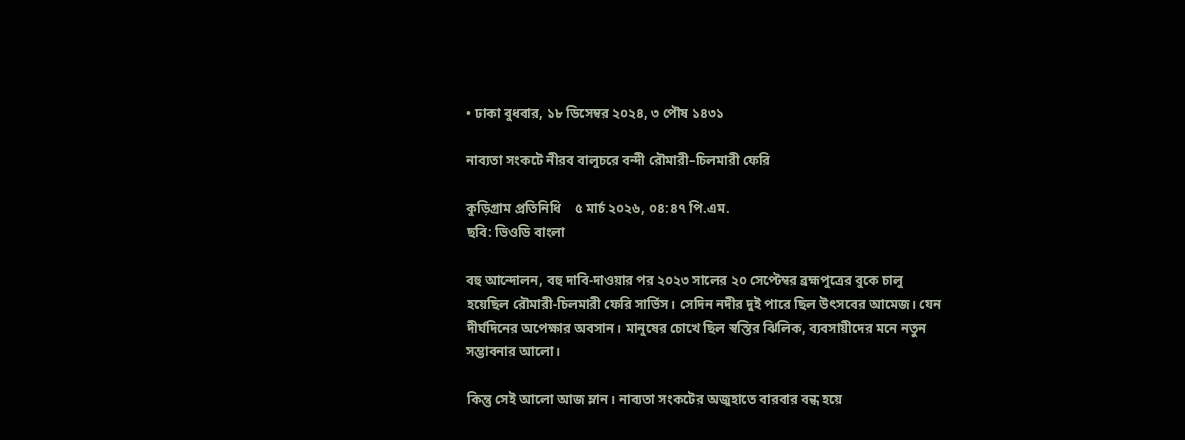• ঢাকা বুধবার, ১৮ ডিসেম্বর ২০২৪, ৩ পৌষ ১৪৩১

নাব্যতা সংকটে নীরব বালুচরে বন্দী রৌমারী–চিলমারী ফেরি

কুড়িগ্রাম প্রতিনিধি    ৫ মার্চ ২০২৬, ০৪:৪৭ পি.এম.
ছবি: ভিওডি বাংলা

বহু আন্দোলন, বহু দাবি-দাওয়ার পর ২০২৩ সালের ২০ সেপ্টেম্বর ব্রহ্মপুত্রের বুকে চালু হয়েছিল রৌমারী-চিলমারী ফেরি সার্ভিস। সেদিন নদীর দুই পারে ছিল উৎসবের আমেজ। যেন দীর্ঘদিনের অপেক্ষার অবসান। মানুষের চোখে ছিল স্বস্তির ঝিলিক, ব্যবসায়ীদের মনে নতুন সম্ভাবনার আলো।

কিন্তু সেই আলো আজ ম্লান। নাব্যতা সংকটের অজুহাতে বারবার বন্ধ হয়ে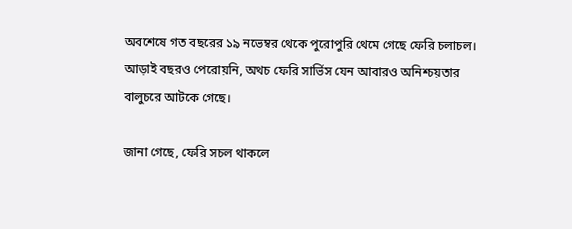অবশেষে গত বছরের ১৯ নভেম্বর থেকে পুরোপুরি থেমে গেছে ফেরি চলাচল। আড়াই বছরও পেরোয়নি, অথচ ফেরি সার্ভিস যেন আবারও অনিশ্চয়তার বালুচরে আটকে গেছে।

জানা গেছে, ফেরি সচল থাকলে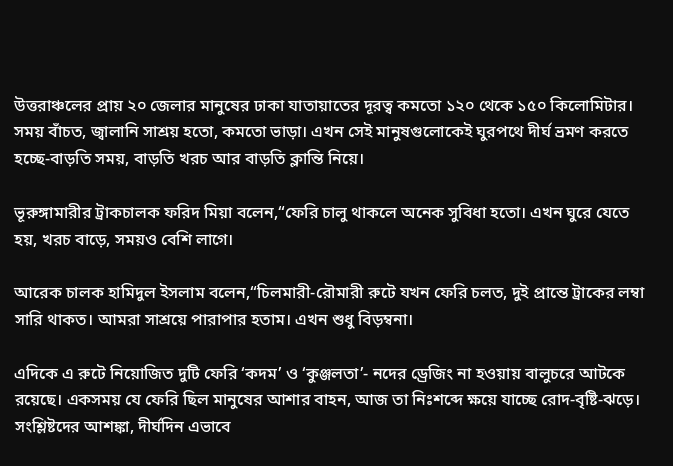উত্তরাঞ্চলের প্রায় ২০ জেলার মানুষের ঢাকা যাতায়াতের দূরত্ব কমতো ১২০ থেকে ১৫০ কিলোমিটার। সময় বাঁচত, জ্বালানি সাশ্রয় হতো, কমতো ভাড়া। এখন সেই মানুষগুলোকেই ঘুরপথে দীর্ঘ ভ্রমণ করতে হচ্ছে-বাড়তি সময়, বাড়তি খরচ আর বাড়তি ক্লান্তি নিয়ে।

ভূরুঙ্গামারীর ট্রাকচালক ফরিদ মিয়া বলেন,“ফেরি চালু থাকলে অনেক সুবিধা হতো। এখন ঘুরে যেতে হয়, খরচ বাড়ে, সময়ও বেশি লাগে।

আরেক চালক হামিদুল ইসলাম বলেন,“চিলমারী-রৌমারী রুটে যখন ফেরি চলত, দুই প্রান্তে ট্রাকের লম্বা সারি থাকত। আমরা সাশ্রয়ে পারাপার হতাম। এখন শুধু বিড়ম্বনা।

এদিকে এ রুটে নিয়োজিত দুটি ফেরি ‘কদম’ ও ‘কুঞ্জলতা’- নদের ড্রেজিং না হওয়ায় বালুচরে আটকে রয়েছে। একসময় যে ফেরি ছিল মানুষের আশার বাহন, আজ তা নিঃশব্দে ক্ষয়ে যাচ্ছে রোদ-বৃষ্টি-ঝড়ে। সংশ্লিষ্টদের আশঙ্কা, দীর্ঘদিন এভাবে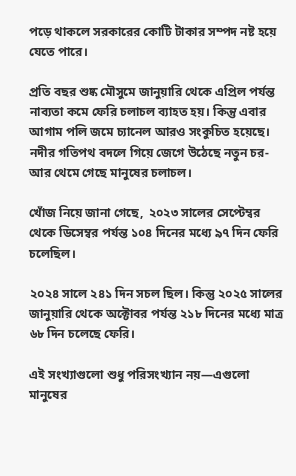পড়ে থাকলে সরকারের কোটি টাকার সম্পদ নষ্ট হয়ে যেতে পারে।

প্রতি বছর শুষ্ক মৌসুমে জানুয়ারি থেকে এপ্রিল পর্যন্ত নাব্যতা কমে ফেরি চলাচল ব্যাহত হয়। কিন্তু এবার আগাম পলি জমে চ্যানেল আরও সংকুচিত হয়েছে। নদীর গতিপথ বদলে গিয়ে জেগে উঠেছে নতুন চর-আর থেমে গেছে মানুষের চলাচল।

খোঁজ নিয়ে জানা গেছে,  ২০২৩ সালের সেপ্টেম্বর থেকে ডিসেম্বর পর্যন্ত ১০৪ দিনের মধ্যে ৯৭ দিন ফেরি চলেছিল।

২০২৪ সালে ২৪১ দিন সচল ছিল। কিন্তু ২০২৫ সালের জানুয়ারি থেকে অক্টোবর পর্যন্ত ২১৮ দিনের মধ্যে মাত্র ৬৮ দিন চলেছে ফেরি।

এই সংখ্যাগুলো শুধু পরিসংখ্যান নয়—এগুলো মানুষের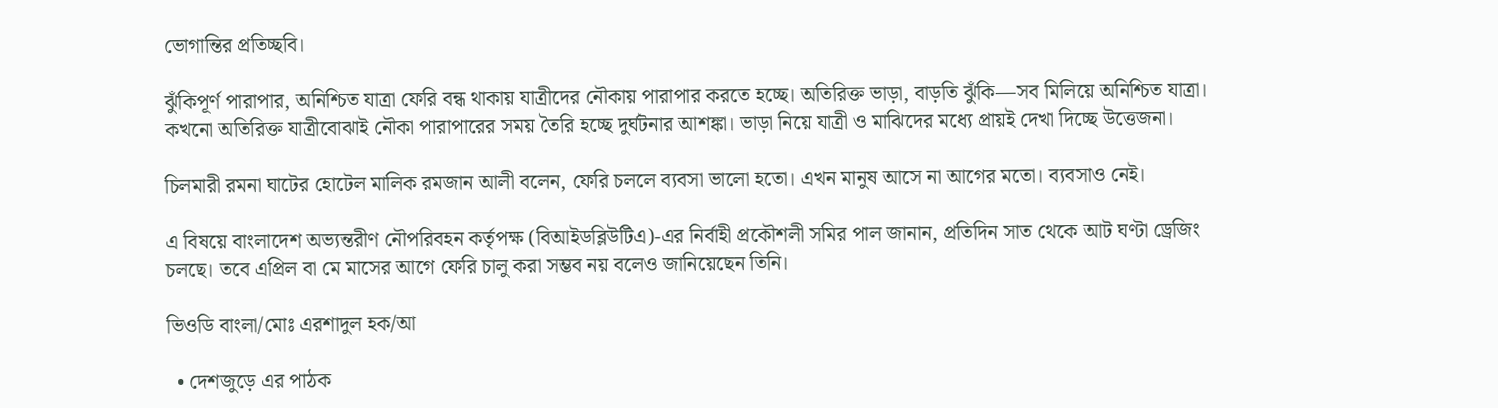ভোগান্তির প্রতিচ্ছবি।

ঝুঁকিপূর্ণ পারাপার, অনিশ্চিত যাত্রা ফেরি বন্ধ থাকায় যাত্রীদের নৌকায় পারাপার করতে হচ্ছে। অতিরিক্ত ভাড়া, বাড়তি ঝুঁকি—সব মিলিয়ে অনিশ্চিত যাত্রা। কখনো অতিরিক্ত যাত্রীবোঝাই নৌকা পারাপারের সময় তৈরি হচ্ছে দুর্ঘটনার আশঙ্কা। ভাড়া নিয়ে যাত্রী ও মাঝিদের মধ্যে প্রায়ই দেখা দিচ্ছে উত্তেজনা।

চিলমারী রমনা ঘাটের হোটেল মালিক রমজান আলী বলেন, ফেরি চললে ব্যবসা ভালো হতো। এখন মানুষ আসে না আগের মতো। ব্যবসাও নেই।

এ বিষয়ে বাংলাদেশ অভ্যন্তরীণ নৌপরিবহন কর্তৃপক্ষ (বিআইডব্লিউটিএ)-এর নির্বাহী প্রকৌশলী সমির পাল জানান, প্রতিদিন সাত থেকে আট ঘণ্টা ড্রেজিং চলছে। তবে এপ্রিল বা মে মাসের আগে ফেরি চালু করা সম্ভব নয় বলেও জানিয়েছেন তিনি।

ভিওডি বাংলা/মোঃ এরশাদুল হক/আ

  • দেশজুড়ে এর পাঠক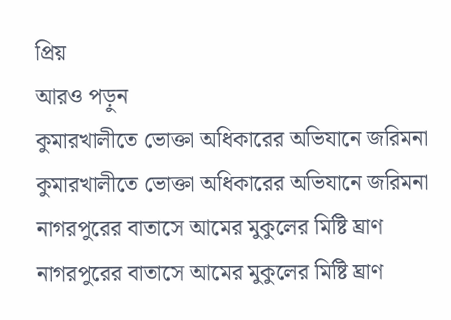প্রিয়
আরও পড়ুন
কুমারখালীতে ভোক্তা অধিকারের অভিযানে জরিমনা
কুমারখালীতে ভোক্তা অধিকারের অভিযানে জরিমনা
নাগরপুরের বাতাসে আমের মুকুলের মিষ্টি ঘ্রাণ
নাগরপুরের বাতাসে আমের মুকুলের মিষ্টি ঘ্রাণ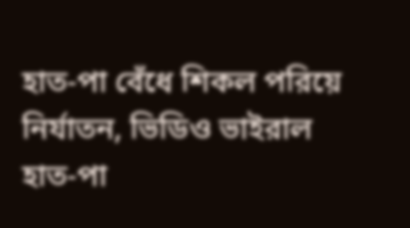হাত-পা বেঁধে শিকল পরিয়ে নির্যাতন, ভিডিও ভাইরাল
হাত-পা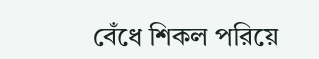বেঁধে শিকল পরিয়ে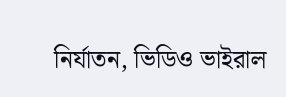নির্যাতন, ভিডিও ভাইরাল